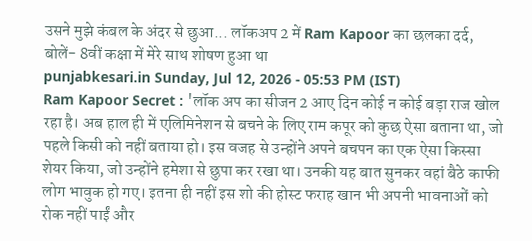उसने मुझे कंबल के अंदर से छुआ... लॉकअप 2 में Ram Kapoor का छलका दर्द, बोलें- 8वीं कक्षा में मेरे साथ शोषण हुआ था
punjabkesari.in Sunday, Jul 12, 2026 - 05:53 PM (IST)
Ram Kapoor Secret : 'लॉक अप का सीजन 2 आए दिन कोई न कोई बड़ा राज खोल रहा है। अब हाल ही में एलिमिनेशन से बचने के लिए राम कपूर को कुछ ऐसा बताना था, जो पहले किसी को नहीं बताया हो। इस वजह से उन्होंने अपने बचपन का एक ऐसा किस्सा शेयर किया, जो उन्होंने हमेशा से छुपा कर रखा था। उनकी यह बात सुनकर वहां बैठे काफी लोग भावुक हो गए। इतना ही नहीं इस शो की होस्ट फराह खान भी अपनी भावनाओं को रोक नहीं पाईं और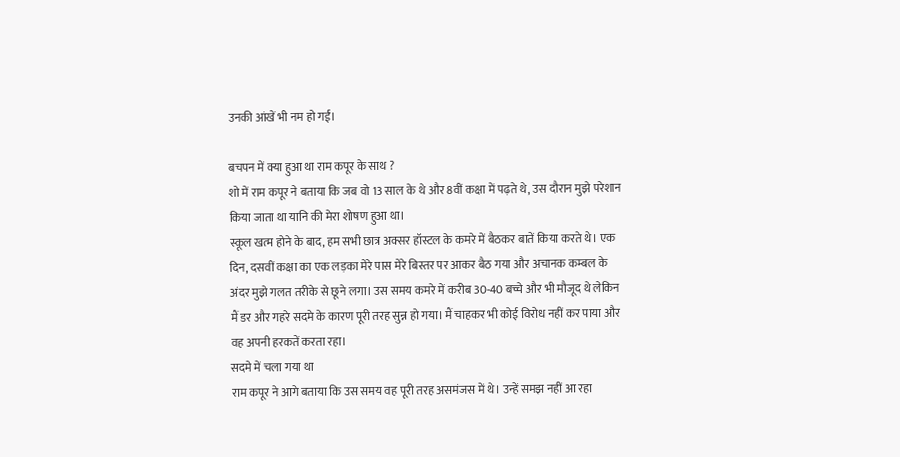उनकी आंखें भी नम हो गईं।

बचपन में क्या हुआ था राम कपूर के साथ ?
शो में राम कपूर ने बताया कि जब वो 13 साल के थे और 8वीं कक्षा में पढ़ते थे, उस दौरान मुझे परेशान किया जाता था यानि की मेरा शोषण हुआ था।
स्कूल खत्म होने के बाद, हम सभी छात्र अक्सर हॉस्टल के कमरे में बैठकर बातें किया करते थे। एक दिन, दसवीं कक्षा का एक लड़का मेरे पास मेरे बिस्तर पर आकर बैठ गया और अचानक कम्बल के अंदर मुझे गलत तरीके से छूने लगा। उस समय कमरे में करीब 30-40 बच्चे और भी मौजूद थे लेकिन मैं डर और गहरे सदमे के कारण पूरी तरह सुन्न हो गया। मैं चाहकर भी कोई विरोध नहीं कर पाया और वह अपनी हरकतें करता रहा।
सदमे में चला गया था
राम कपूर ने आगे बताया कि उस समय वह पूरी तरह असमंजस में थे। उन्हें समझ नहीं आ रहा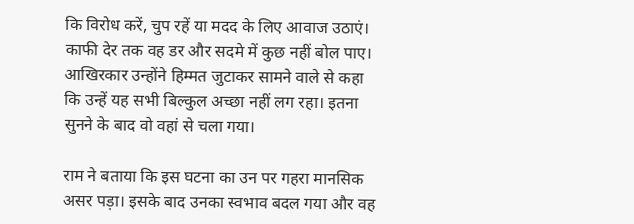कि विरोध करें, चुप रहें या मदद के लिए आवाज उठाएं। काफी देर तक वह डर और सदमे में कुछ नहीं बोल पाए। आखिरकार उन्होंने हिम्मत जुटाकर सामने वाले से कहा कि उन्हें यह सभी बिल्कुल अच्छा नहीं लग रहा। इतना सुनने के बाद वो वहां से चला गया।

राम ने बताया कि इस घटना का उन पर गहरा मानसिक असर पड़ा। इसके बाद उनका स्वभाव बदल गया और वह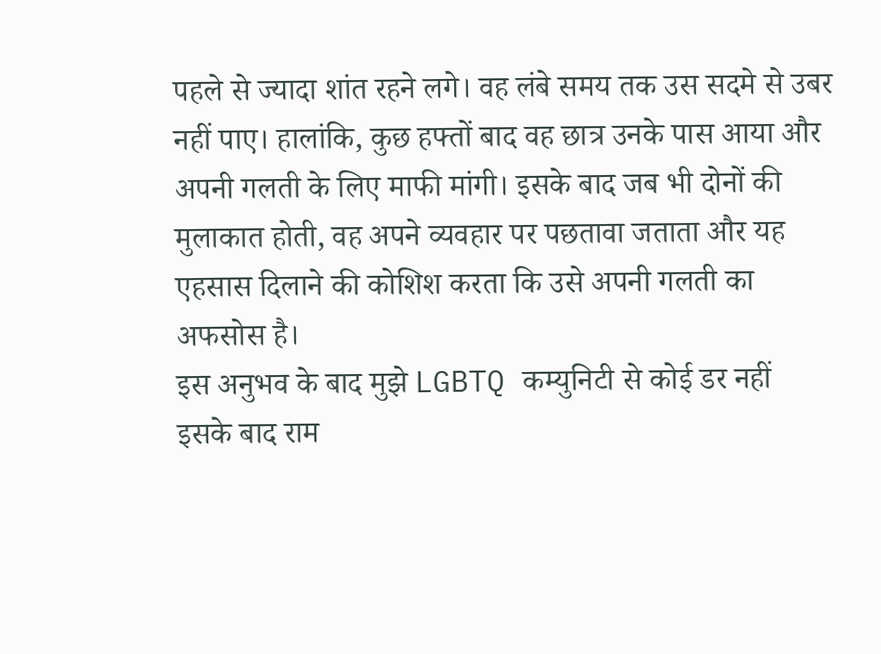पहले से ज्यादा शांत रहने लगे। वह लंबे समय तक उस सदमे से उबर नहीं पाए। हालांकि, कुछ हफ्तों बाद वह छात्र उनके पास आया और अपनी गलती के लिए माफी मांगी। इसके बाद जब भी दोनों की मुलाकात होती, वह अपने व्यवहार पर पछतावा जताता और यह एहसास दिलाने की कोशिश करता कि उसे अपनी गलती का अफसोस है।
इस अनुभव के बाद मुझे LGBTQ कम्युनिटी से कोई डर नहीं
इसके बाद राम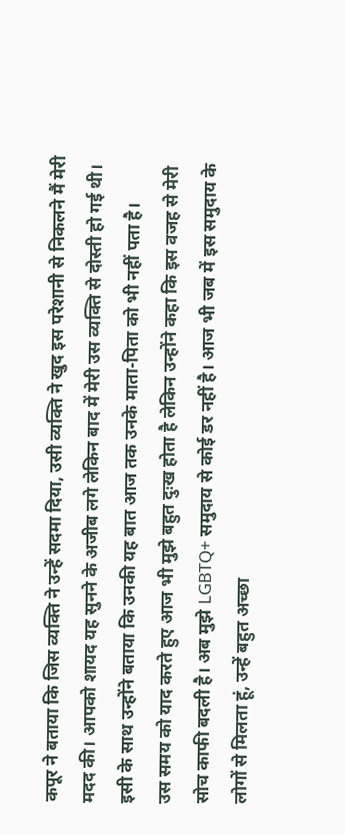कपूर ने बताया कि जिस व्यक्ति ने उन्हें सदमा दिया, उसी व्यक्ति ने खुद इस परेशानी से निकलने मैं मेरी मदद की। आपको शायद यह सुनने के अजीब लगे लेकिन बाद में मेरी उस व्यक्ति से दोस्ती हो गई थी। इसी के साथ उन्होंने बताया कि उनकी यह बात आज तक उनके माता-पिता को भी नहीं पता है।
उस समय को याद करते हुए आज भी मुझे बहुत दुःख होता है लेकिन उन्होंने कहा कि इस वजह से मेरी सोच काफी बदली है। अब मुझे LGBTQ+ समुदाय से कोई डर नहीं है। आज भी जब में इस समुदाय के लोगों से मिलता हूं, उन्हें बहुत अच्छा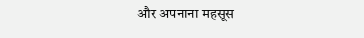और अपनाना महसूस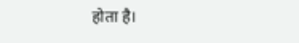होता है।